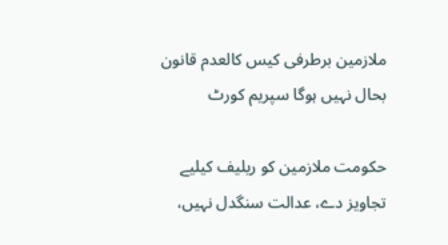ملازمین برطرفی کیس کالعدم قانون بحال نہیں ہوگا سپریم کورٹ

حکومت ملازمین کو ریلیف کیلیے تجاویز دے، عدالت سنگدل نہیں،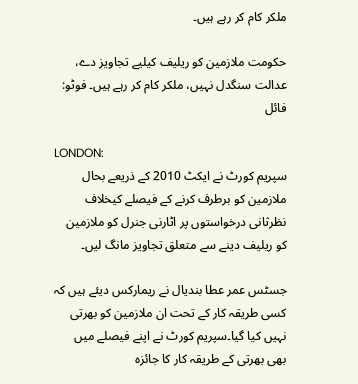ملکر کام کر رہے ہیں۔

حکومت ملازمین کو ریلیف کیلیے تجاویز دے، عدالت سنگدل نہیں، ملکر کام کر رہے ہیں۔ فوٹو: فائل

LONDON:
سپریم کورٹ نے ایکٹ 2010 کے ذریعے بحال ملازمین کو برطرف کرنے کے فیصلے کیخلاف نظرثانی درخواستوں پر اٹارنی جنرل کو ملازمین کو ریلیف دینے سے متعلق تجاویز مانگ لیں۔

جسٹس عمر عطا بندیال نے ریمارکس دیئے ہیں کہ کسی طریقہ کار کے تحت ان ملازمین کو بھرتی نہیں کیا گیا۔سپریم کورٹ نے اپنے فیصلے میں بھی بھرتی کے طریقہ کار کا جائزہ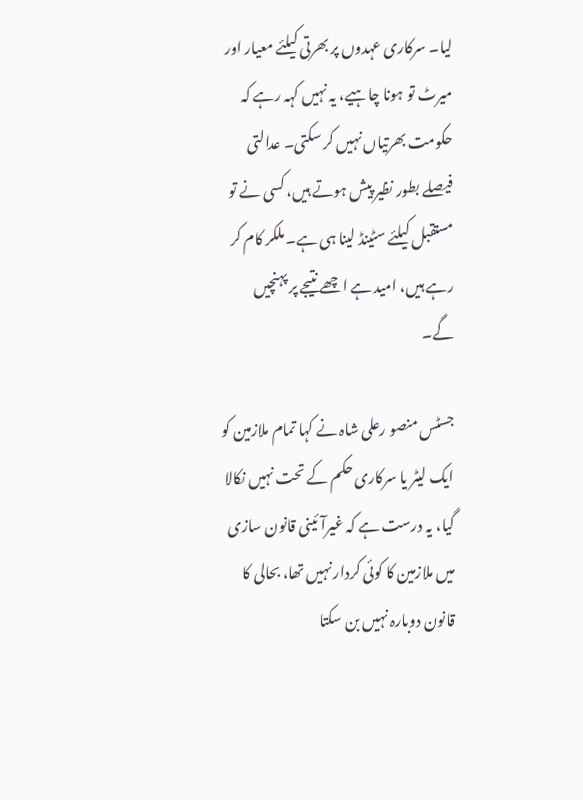لیا۔ سرکاری عہدوں پر بھرتی کیلئے معیار اور میرٹ تو ہونا چاہیے، یہ نہیں کہہ رہے کہ حکومت بھرتیاں نہیں کر سکتی۔ عدالتی فیصلے بطور نظیر پیش ہوتے ہیں، کسی نے تو مستقبل کیلئے سٹینڈ لینا ہی ہے۔ ملکر کام کر رہے ہیں، امید ہے اچھے نتیجے پر پہنچیں گے۔

جسٹس منصو رعلی شاہ نے کہا تمام ملازمین کو ایک لیٹر یا سرکاری حکم کے تحت نہیں نکالا گیا، یہ درست ہے کہ غیرآئینی قانون سازی میں ملازمین کا کوئی کردار نہیں تھا، بحالی کا قانون دوبارہ نہیں بن سکتا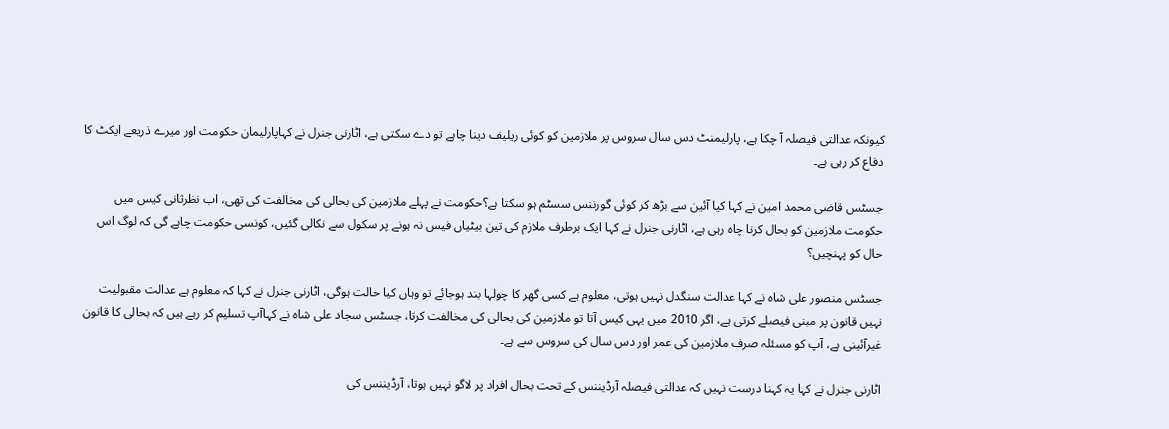کیونکہ عدالتی فیصلہ آ چکا ہے، پارلیمنٹ دس سال سروس پر ملازمین کو کوئی ریلیف دینا چاہے تو دے سکتی ہے، اٹارنی جنرل نے کہاپارلیمان حکومت اور میرے ذریعے ایکٹ کا دفاع کر رہی ہے۔

جسٹس قاضی محمد امین نے کہا کیا آئین سے بڑھ کر کوئی گورننس سسٹم ہو سکتا ہے؟حکومت نے پہلے ملازمین کی بحالی کی مخالفت کی تھی، اب نظرثانی کیس میں حکومت ملازمین کو بحال کرنا چاہ رہی ہے، اٹارنی جنرل نے کہا ایک برطرف ملازم کی تین بیٹیاں فیس نہ ہونے پر سکول سے نکالی گئیں، کونسی حکومت چاہے گی کہ لوگ اس حال کو پہنچیں؟

جسٹس منصور علی شاہ نے کہا عدالت سنگدل نہیں ہوتی، معلوم ہے کسی گھر کا چولہا بند ہوجائے تو وہاں کیا حالت ہوگی، اٹارنی جنرل نے کہا کہ معلوم ہے عدالت مقبولیت نہیں قانون پر مبنی فیصلے کرتی ہے، اگر 2010 میں یہی کیس آتا تو ملازمین کی بحالی کی مخالفت کرتا، جسٹس سجاد علی شاہ نے کہاآپ تسلیم کر رہے ہیں کہ بحالی کا قانون غیرآئینی ہے، آپ کو مسئلہ صرف ملازمین کی عمر اور دس سال کی سروس سے ہے۔

اٹارنی جنرل نے کہا یہ کہنا درست نہیں کہ عدالتی فیصلہ آرڈیننس کے تحت بحال افراد پر لاگو نہیں ہوتا، آرڈیننس کی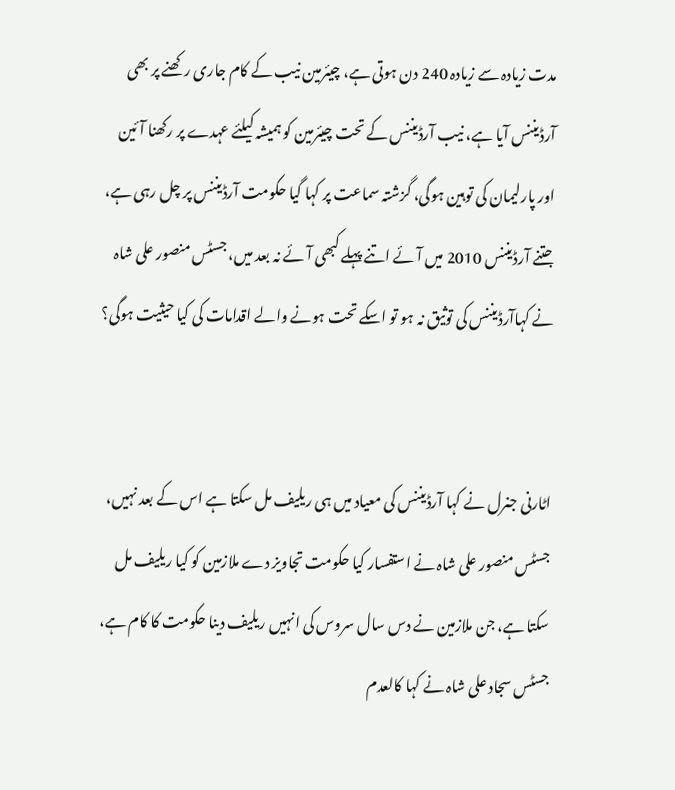مدت زیادہ سے زیادہ 240 دن ہوتی ہے، چیئرمین نیب کے کام جاری رکھنے پر بھی آرڈیننس آیا ہے، نیب آرڈیننس کے تحت چیئرمین کو ہمیشہ کیلئے عہدے پر رکھنا آئین اور پارلیمان کی توہین ہوگی، گزشتہ سماعت پر کہا گیا حکومت آرڈیننس پر چل رہی ہے، جتنے آرڈیننس 2010 میں آئے اتنے پہلے کبھی آئے نہ بعد میں، جسٹس منصور علی شاہ نے کہاآرڈیننس کی توثیق نہ ہو تو اسکے تحت ہونے والے اقدامات کی کیا حیثیت ہوگی؟


اٹارنی جنرل نے کہا آرڈیننس کی معیاد میں ہی ریلیف مل سکتا ہے اس کے بعد نہیں، جسٹس منصور علی شاہ نے استفسار کیا حکومت تجاویز دے ملازمین کو کیا ریلیف مل سکتا ہے، جن ملازمین نے دس سال سروس کی انہیں ریلیف دینا حکومت کا کام ہے، جسٹس سجاد علی شاہ نے کہا کالعدم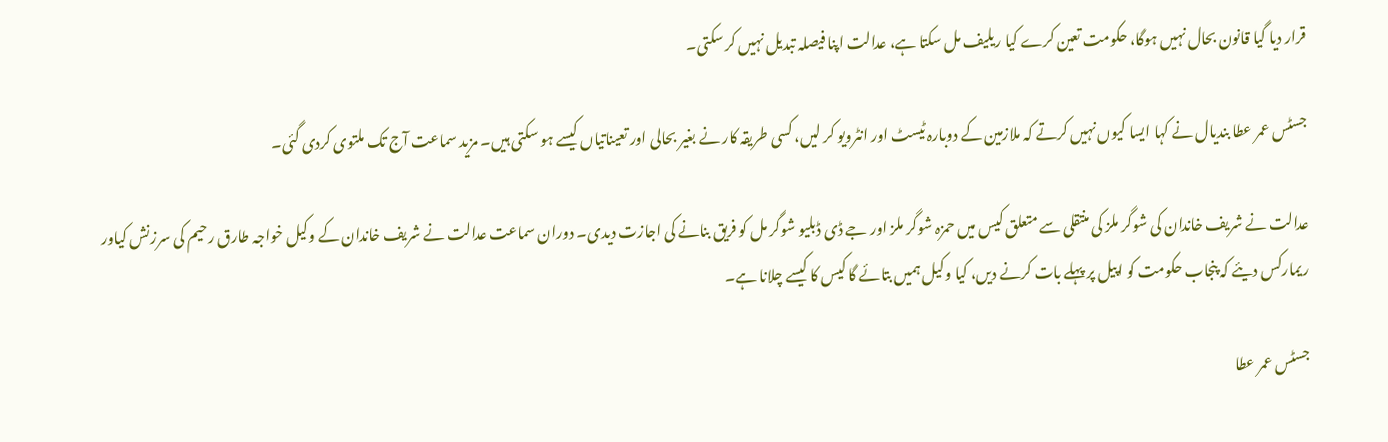قرار دیا گیا قانون بحال نہیں ہوگا، حکومت تعین کرے کیا ریلیف مل سکتا ہے، عدالت اپنا فیصلہ تبدیل نہیں کر سکتی۔

جسٹس عمر عطا بندیال نے کہا ایسا کیوں نہیں کرتے کہ ملازمین کے دوبارہ ٹیسٹ اور انٹرویو کر لیں، کسی طریقہ کار نے بغیر بحالی اور تعیناتیاں کیسے ہو سکتی ہیں۔ مزید سماعت آج تک ملتوی کردی گئی۔

عدالت نے شریف خاندان کی شوگر ملز کی منتقلی سے متعلق کیس میں حمزہ شوگر ملز اور جے ڈی ڈبلیو شوگر مل کو فریق بنانے کی اجازت دیدی۔ دوران سماعت عدالت نے شریف خاندان کے وکیل خواجہ طارق رحیم کی سرزنش کیاور ریمارکس دیئے کہ پنجاب حکومت کو اپیل پر پہلے بات کرنے دیں، کیا وکیل ہمیں بتائے گا کیس کا کیسے چلانا ہے۔

جسٹس عمر عطا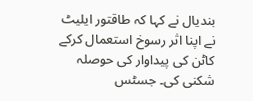بندیال نے کہا کہ طاقتور ایلیٹ نے اپنا اثر رسوخ استعمال کرکے کاٹن کی پیداوار کی حوصلہ شکنی کی۔ جسٹس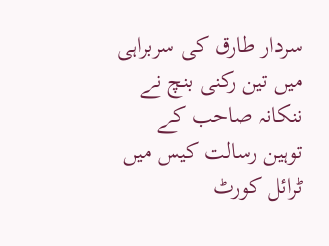سردار طارق کی سربراہی میں تین رکنی بنچ نے ننکانہ صاحب کے توہین رسالت کیس میں ٹرائل کورٹ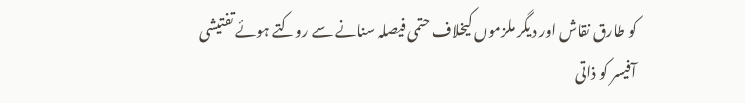کو طارق نقاش اور دیگر ملزموں کیخلاف حتمی فیصلہ سنانے سے روکتے ہوئے تفتیشی آفیسر کو ذاتی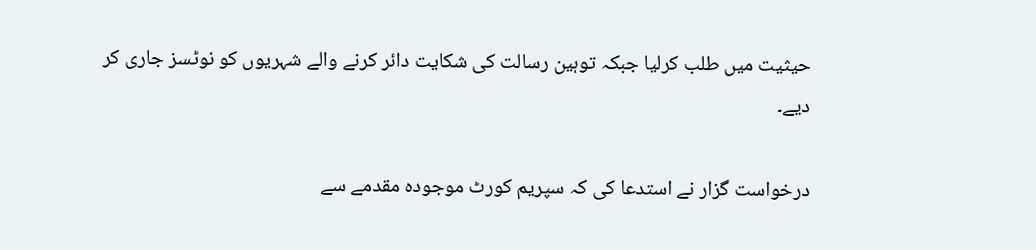حیثیت میں طلب کرلیا جبکہ توہین رسالت کی شکایت دائر کرنے والے شہریوں کو نوٹسز جاری کر دیے۔

درخواست گزار نے استدعا کی کہ سپریم کورٹ موجودہ مقدمے سے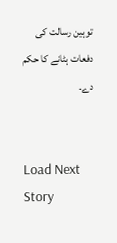توہین رسالت کی دفعات ہٹانے کا حکم دے۔


Load Next Story